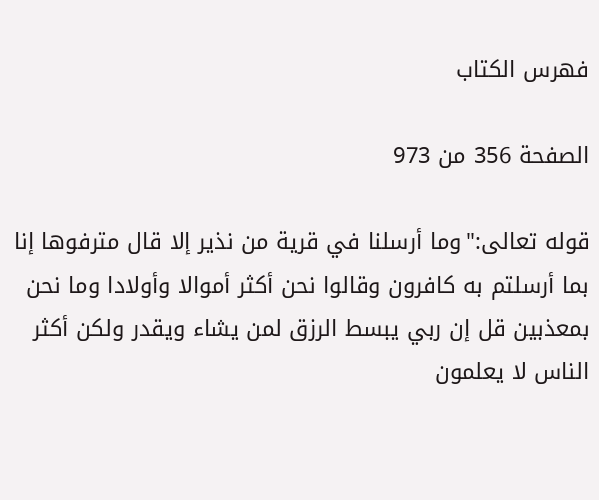فهرس الكتاب

الصفحة 356 من 973

قوله تعالى:"وما أرسلنا في قرية من نذير إلا قال مترفوها إنا بما أرسلتم به كافرون وقالوا نحن أكثر أموالا وأولادا وما نحن بمعذبين قل إن ربي يبسط الرزق لمن يشاء ويقدر ولكن أكثر الناس لا يعلمون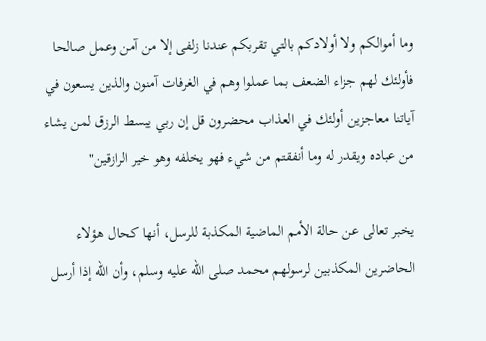وما أموالكم ولا أولادكم بالتي تقربكم عندنا زلفى إلا من آمن وعمل صالحا فأولئك لهم جزاء الضعف بما عملوا وهم في الغرفات آمنون والذين يسعون في آياتنا معاجزين أولئك في العذاب محضرون قل إن ربي يبسط الرزق لمن يشاء من عباده ويقدر له وما أنفقتم من شيء فهو يخلفه وهو خير الرازقين"

يخبر تعالى عن حالة الأمم الماضية المكذبة للرسل، أنها كحال هؤلاء الحاضرين المكذبين لرسولهم محمد صلى الله عليه وسلم، وأن الله إذا أرسل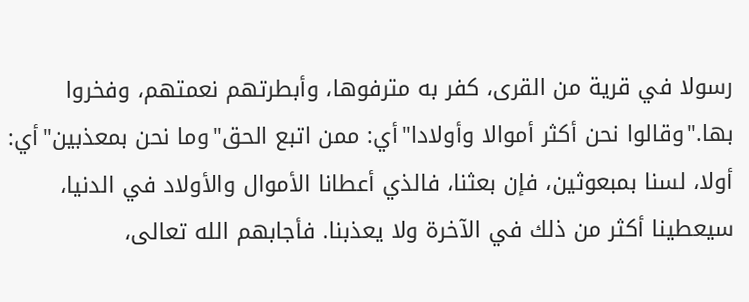رسولا في قرية من القرى، كفر به مترفوها، وأبطرتهم نعمتهم، وفخروا بها."وقالوا نحن أكثر أموالا وأولادا"أي: ممن اتبع الحق"وما نحن بمعذبين"أي: أولا، لسنا بمبعوثين، فإن بعثنا، فالذي أعطانا الأموال والأولاد في الدنيا، سيعطينا أكثر من ذلك في الآخرة ولا يعذبنا. فأجابهم الله تعالى،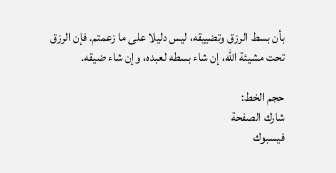بأن بسط الرزق وتضييقه، ليس دليلا على ما زعمتم. فإن الرزق تحت مشيئة الله، إن شاء بسطه لعبده، وإن شاء ضيقه.

حجم الخط:
شارك الصفحة
فيسبوك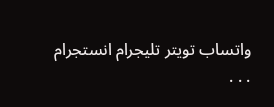واتساب تويتر تليجرام انستجرام
. . .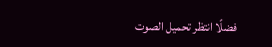فضلًا انتظر تحميل الصوت